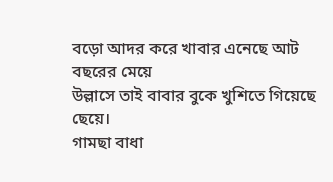বড়ো আদর করে খাবার এনেছে আট বছরের মেয়ে
উল্লাসে তাই বাবার বুকে খুশিতে গিয়েছে ছেয়ে।
গামছা বাধা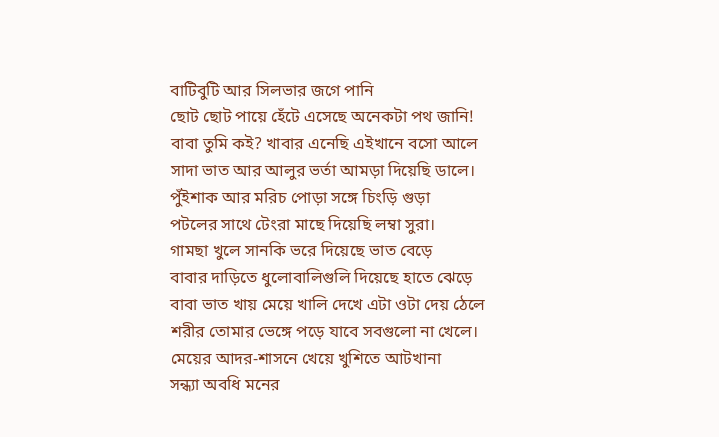বাটিবুটি আর সিলভার জগে পানি
ছোট ছোট পায়ে হেঁটে এসেছে অনেকটা পথ জানি!
বাবা তুমি কই? খাবার এনেছি এইখানে বসো আলে
সাদা ভাত আর আলুর ভর্তা আমড়া দিয়েছি ডালে।
পুঁইশাক আর মরিচ পোড়া সঙ্গে চিংড়ি গুড়া
পটলের সাথে টেংরা মাছে দিয়েছি লম্বা সুরা।
গামছা খুলে সানকি ভরে দিয়েছে ভাত বেড়ে
বাবার দাড়িতে ধুলোবালিগুলি দিয়েছে হাতে ঝেড়ে
বাবা ভাত খায় মেয়ে খালি দেখে এটা ওটা দেয় ঠেলে
শরীর তোমার ভেঙ্গে পড়ে যাবে সবগুলো না খেলে।
মেয়ের আদর-শাসনে খেয়ে খুশিতে আটখানা
সন্ধ্যা অবধি মনের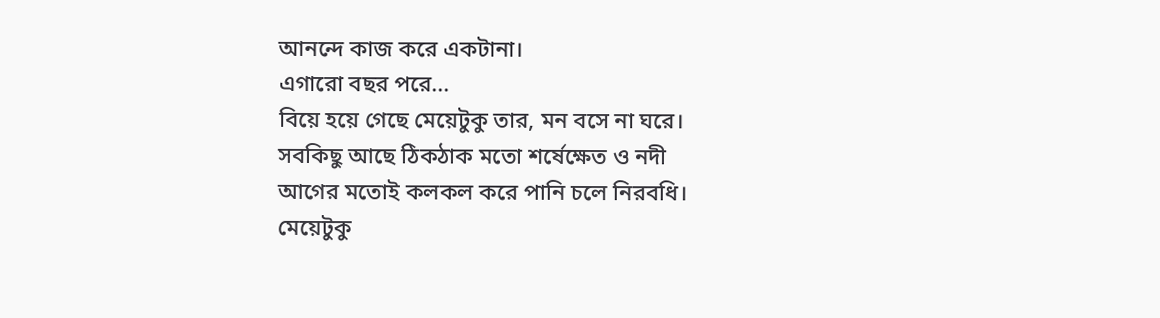আনন্দে কাজ করে একটানা।
এগারো বছর পরে...
বিয়ে হয়ে গেছে মেয়েটুকু তার, মন বসে না ঘরে।
সবকিছু আছে ঠিকঠাক মতো শর্ষেক্ষেত ও নদী
আগের মতোই কলকল করে পানি চলে নিরবধি।
মেয়েটুকু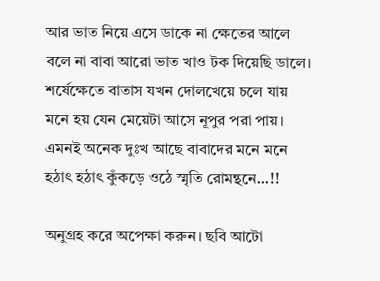আর ভাত নিয়ে এসে ডাকে না ক্ষেতের আলে
বলে না বাবা আরো ভাত খাও টক দিয়েছি ডালে।
শর্ষেক্ষেতে বাতাস যখন দোলখেয়ে চলে যায়
মনে হয় যেন মেয়েটা আসে নূপুর পরা পায়।
এমনই অনেক দুঃখ আছে বাবাদের মনে মনে
হঠাৎ হঠাৎ কুঁকড়ে ওঠে স্মৃতি রোমন্থনে...!!

অনুগ্রহ করে অপেক্ষা করুন। ছবি আটো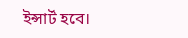ইন্সার্ট হবে।